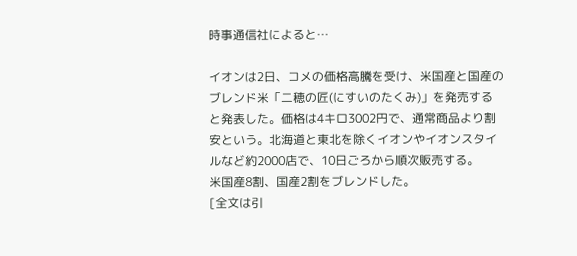時事通信社によると…

イオンは2日、コメの価格高騰を受け、米国産と国産のブレンド米「二穂の匠(にすいのたくみ)」を発売すると発表した。価格は4キロ3002円で、通常商品より割安という。北海道と東北を除くイオンやイオンスタイルなど約2000店で、10日ごろから順次販売する。
米国産8割、国産2割をブレンドした。
[全文は引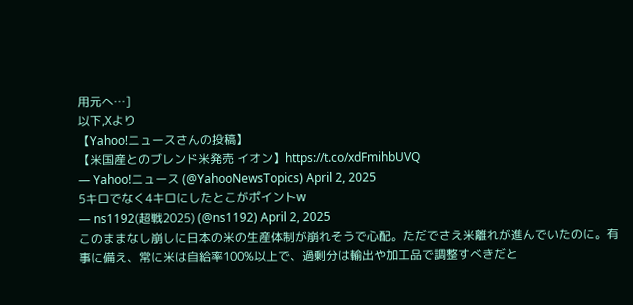用元へ…]
以下,Xより
【Yahoo!ニュースさんの投稿】
【米国産とのブレンド米発売 イオン】https://t.co/xdFmihbUVQ
— Yahoo!ニュース (@YahooNewsTopics) April 2, 2025
5キロでなく4キロにしたとこがポイントw
— ns1192(超戦2025) (@ns1192) April 2, 2025
このままなし崩しに日本の米の生産体制が崩れそうで心配。ただでさえ米離れが進んでいたのに。有事に備え、常に米は自給率100%以上で、過剰分は輸出や加工品で調整すべきだと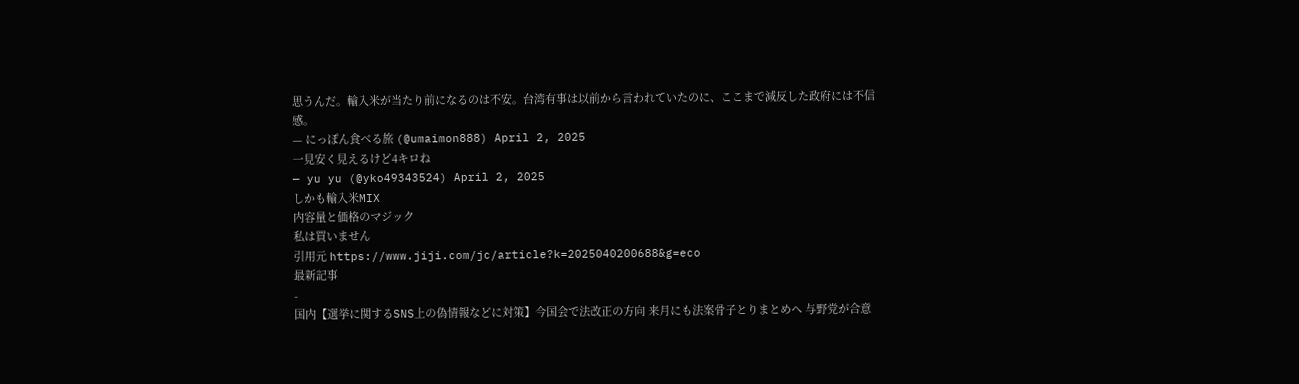思うんだ。輸入米が当たり前になるのは不安。台湾有事は以前から言われていたのに、ここまで減反した政府には不信感。
— にっぽん食べる旅 (@umaimon888) April 2, 2025
一見安く見えるけど4キロね
— yu yu (@yko49343524) April 2, 2025
しかも輸入米MIX
内容量と価格のマジック
私は買いません
引用元 https://www.jiji.com/jc/article?k=2025040200688&g=eco
最新記事
-
国内【選挙に関するSNS上の偽情報などに対策】今国会で法改正の方向 来月にも法案骨子とりまとめへ 与野党が合意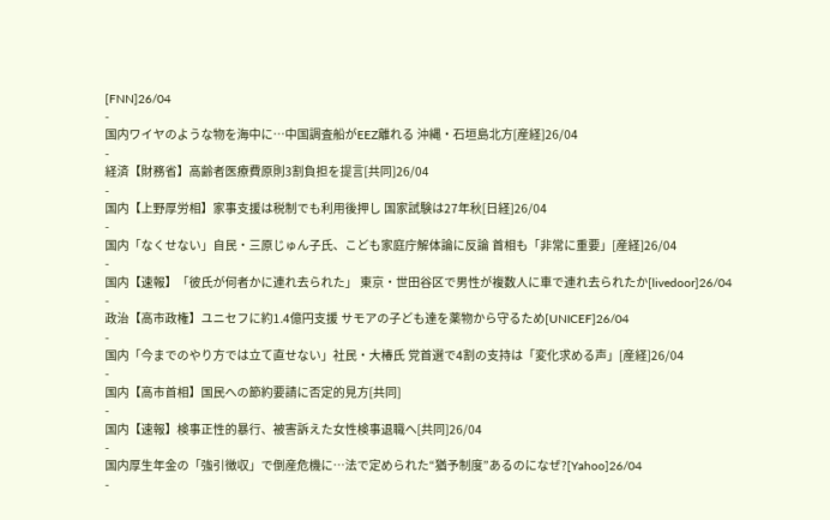[FNN]26/04
-
国内ワイヤのような物を海中に…中国調査船がEEZ離れる 沖縄・石垣島北方[産経]26/04
-
経済【財務省】高齢者医療費原則3割負担を提言[共同]26/04
-
国内【上野厚労相】家事支援は税制でも利用後押し 国家試験は27年秋[日経]26/04
-
国内「なくせない」自民・三原じゅん子氏、こども家庭庁解体論に反論 首相も「非常に重要」[産経]26/04
-
国内【速報】「彼氏が何者かに連れ去られた」 東京・世田谷区で男性が複数人に車で連れ去られたか[livedoor]26/04
-
政治【高市政権】ユニセフに約1.4億円支援 サモアの子ども達を薬物から守るため[UNICEF]26/04
-
国内「今までのやり方では立て直せない」社民・大椿氏 党首選で4割の支持は「変化求める声」[産経]26/04
-
国内【高市首相】国民への節約要請に否定的見方[共同]
-
国内【速報】検事正性的暴行、被害訴えた女性検事退職へ[共同]26/04
-
国内厚生年金の「強引徴収」で倒産危機に…法で定められた“猶予制度”あるのになぜ?[Yahoo]26/04
-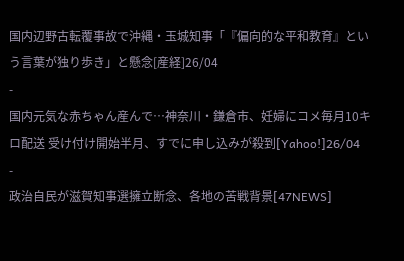国内辺野古転覆事故で沖縄・玉城知事「『偏向的な平和教育』という言葉が独り歩き」と懸念[産経]26/04
-
国内元気な赤ちゃん産んで…神奈川・鎌倉市、妊婦にコメ毎月10キロ配送 受け付け開始半月、すでに申し込みが殺到[Yahoo!]26/04
-
政治自民が滋賀知事選擁立断念、各地の苦戦背景[47NEWS]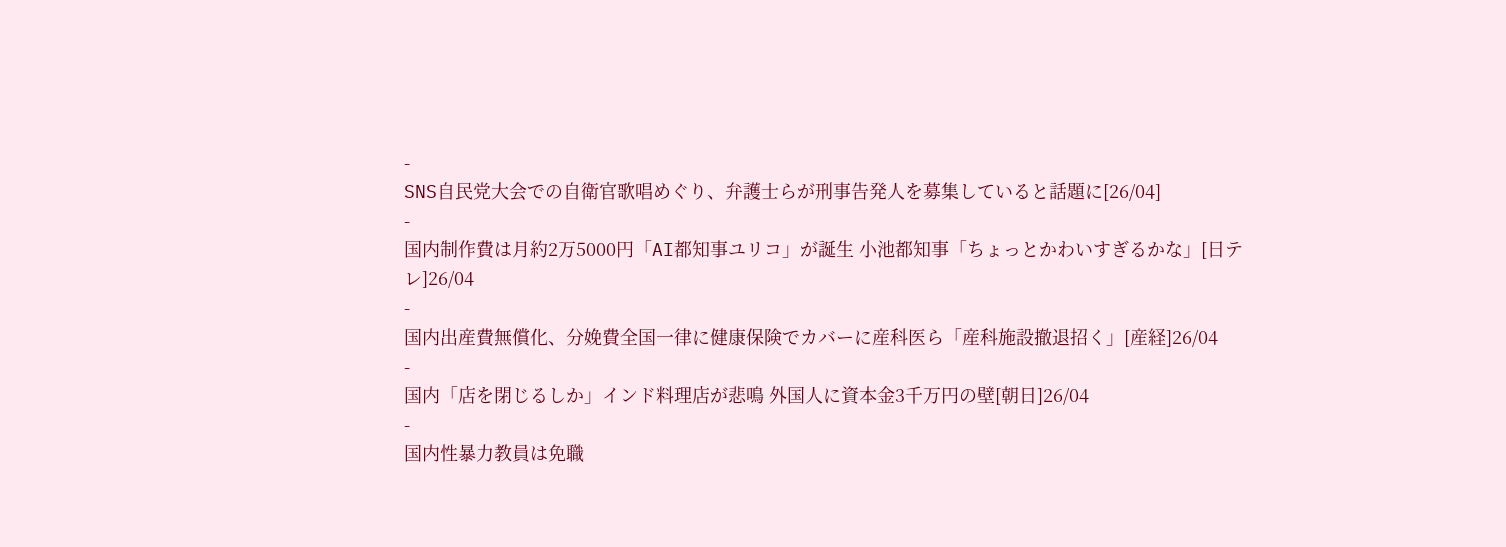-
SNS自民党大会での自衛官歌唱めぐり、弁護士らが刑事告発人を募集していると話題に[26/04]
-
国内制作費は月約2万5000円「AI都知事ユリコ」が誕生 小池都知事「ちょっとかわいすぎるかな」[日テレ]26/04
-
国内出産費無償化、分娩費全国一律に健康保険でカバーに産科医ら「産科施設撤退招く」[産経]26/04
-
国内「店を閉じるしか」インド料理店が悲鳴 外国人に資本金3千万円の壁[朝日]26/04
-
国内性暴力教員は免職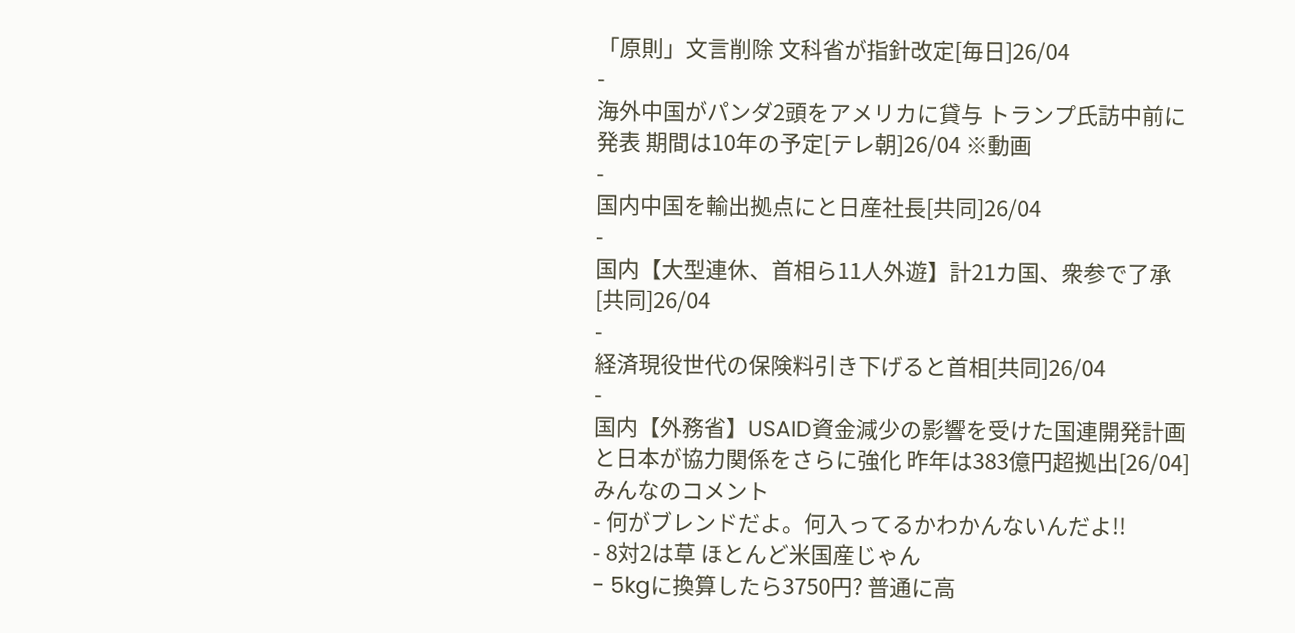「原則」文言削除 文科省が指針改定[毎日]26/04
-
海外中国がパンダ2頭をアメリカに貸与 トランプ氏訪中前に発表 期間は10年の予定[テレ朝]26/04 ※動画
-
国内中国を輸出拠点にと日産社長[共同]26/04
-
国内【大型連休、首相ら11人外遊】計21カ国、衆参で了承[共同]26/04
-
経済現役世代の保険料引き下げると首相[共同]26/04
-
国内【外務省】USAID資金減少の影響を受けた国連開発計画と日本が協力関係をさらに強化 昨年は383億円超拠出[26/04]
みんなのコメント
- 何がブレンドだよ。何入ってるかわかんないんだよ!!
- 8対2は草 ほとんど米国産じゃん
- 5kgに換算したら3750円? 普通に高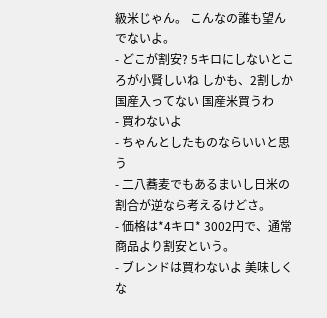級米じゃん。 こんなの誰も望んでないよ。
- どこが割安? 5キロにしないところが小賢しいね しかも、2割しか国産入ってない 国産米買うわ
- 買わないよ
- ちゃんとしたものならいいと思う
- 二八蕎麦でもあるまいし日米の割合が逆なら考えるけどさ。
- 価格は*4キロ* 3002円で、通常商品より割安という。
- ブレンドは買わないよ 美味しくな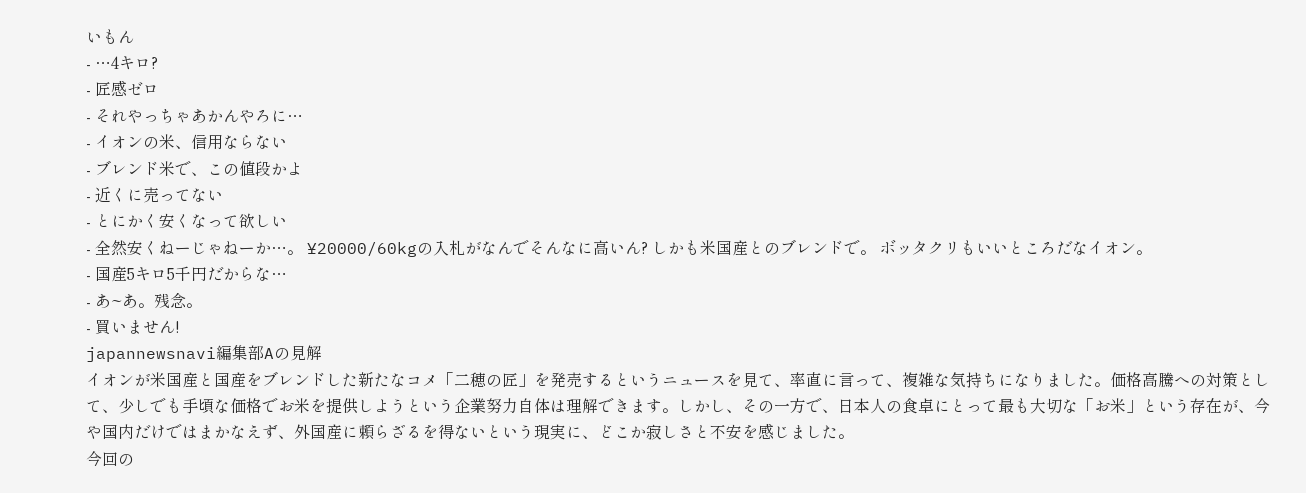いもん
- …4キロ?
- 匠感ゼロ
- それやっちゃあかんやろに…
- イオンの米、信用ならない
- ブレンド米で、この値段かよ
- 近くに売ってない
- とにかく安くなって欲しい
- 全然安くねーじゃねーか…。 ¥20000/60kgの入札がなんでそんなに高いん? しかも米国産とのブレンドで。 ボッタクリもいいところだなイオン。
- 国産5キロ5千円だからな…
- あ~あ。残念。
- 買いません!
japannewsnavi編集部Aの見解
イオンが米国産と国産をブレンドした新たなコメ「二穂の匠」を発売するというニュースを見て、率直に言って、複雑な気持ちになりました。価格高騰への対策として、少しでも手頃な価格でお米を提供しようという企業努力自体は理解できます。しかし、その一方で、日本人の食卓にとって最も大切な「お米」という存在が、今や国内だけではまかなえず、外国産に頼らざるを得ないという現実に、どこか寂しさと不安を感じました。
今回の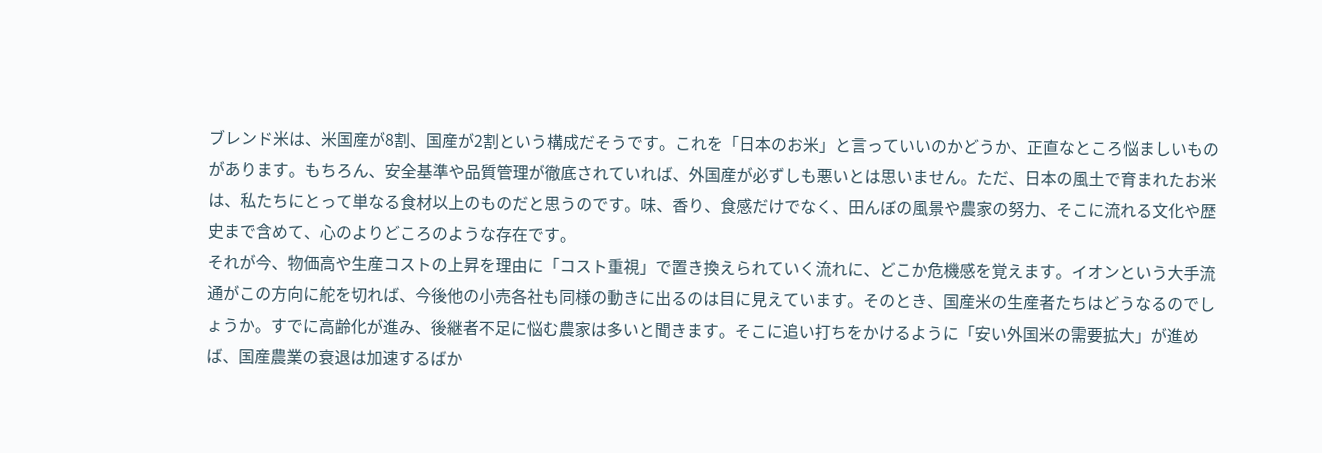ブレンド米は、米国産が8割、国産が2割という構成だそうです。これを「日本のお米」と言っていいのかどうか、正直なところ悩ましいものがあります。もちろん、安全基準や品質管理が徹底されていれば、外国産が必ずしも悪いとは思いません。ただ、日本の風土で育まれたお米は、私たちにとって単なる食材以上のものだと思うのです。味、香り、食感だけでなく、田んぼの風景や農家の努力、そこに流れる文化や歴史まで含めて、心のよりどころのような存在です。
それが今、物価高や生産コストの上昇を理由に「コスト重視」で置き換えられていく流れに、どこか危機感を覚えます。イオンという大手流通がこの方向に舵を切れば、今後他の小売各社も同様の動きに出るのは目に見えています。そのとき、国産米の生産者たちはどうなるのでしょうか。すでに高齢化が進み、後継者不足に悩む農家は多いと聞きます。そこに追い打ちをかけるように「安い外国米の需要拡大」が進めば、国産農業の衰退は加速するばか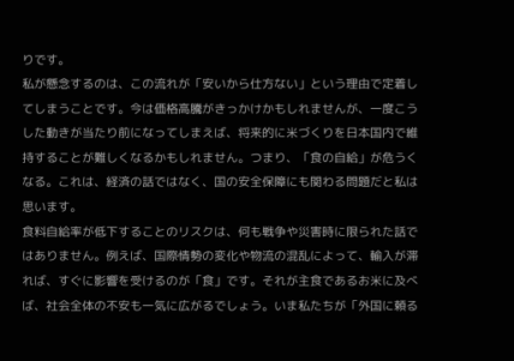りです。
私が懸念するのは、この流れが「安いから仕方ない」という理由で定着してしまうことです。今は価格高騰がきっかけかもしれませんが、一度こうした動きが当たり前になってしまえば、将来的に米づくりを日本国内で維持することが難しくなるかもしれません。つまり、「食の自給」が危うくなる。これは、経済の話ではなく、国の安全保障にも関わる問題だと私は思います。
食料自給率が低下することのリスクは、何も戦争や災害時に限られた話ではありません。例えば、国際情勢の変化や物流の混乱によって、輸入が滞れば、すぐに影響を受けるのが「食」です。それが主食であるお米に及べば、社会全体の不安も一気に広がるでしょう。いま私たちが「外国に頼る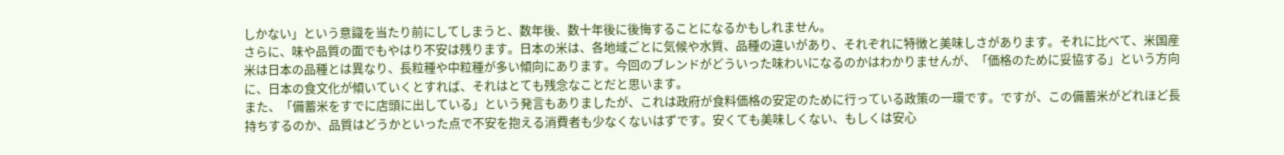しかない」という意識を当たり前にしてしまうと、数年後、数十年後に後悔することになるかもしれません。
さらに、味や品質の面でもやはり不安は残ります。日本の米は、各地域ごとに気候や水質、品種の違いがあり、それぞれに特徴と美味しさがあります。それに比べて、米国産米は日本の品種とは異なり、長粒種や中粒種が多い傾向にあります。今回のブレンドがどういった味わいになるのかはわかりませんが、「価格のために妥協する」という方向に、日本の食文化が傾いていくとすれば、それはとても残念なことだと思います。
また、「備蓄米をすでに店頭に出している」という発言もありましたが、これは政府が食料価格の安定のために行っている政策の一環です。ですが、この備蓄米がどれほど長持ちするのか、品質はどうかといった点で不安を抱える消費者も少なくないはずです。安くても美味しくない、もしくは安心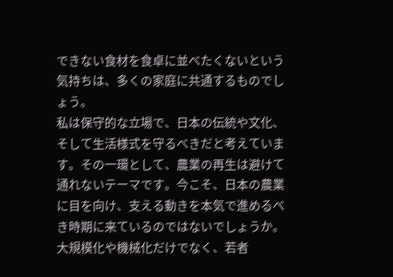できない食材を食卓に並べたくないという気持ちは、多くの家庭に共通するものでしょう。
私は保守的な立場で、日本の伝統や文化、そして生活様式を守るべきだと考えています。その一環として、農業の再生は避けて通れないテーマです。今こそ、日本の農業に目を向け、支える動きを本気で進めるべき時期に来ているのではないでしょうか。大規模化や機械化だけでなく、若者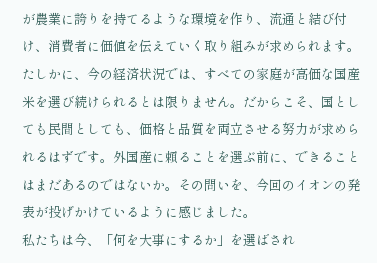が農業に誇りを持てるような環境を作り、流通と結び付け、消費者に価値を伝えていく取り組みが求められます。
たしかに、今の経済状況では、すべての家庭が高価な国産米を選び続けられるとは限りません。だからこそ、国としても民間としても、価格と品質を両立させる努力が求められるはずです。外国産に頼ることを選ぶ前に、できることはまだあるのではないか。その問いを、今回のイオンの発表が投げかけているように感じました。
私たちは今、「何を大事にするか」を選ばされ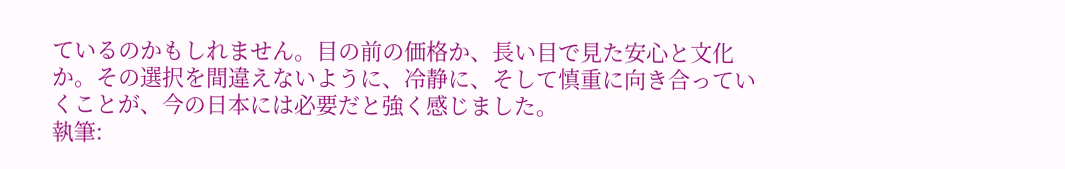ているのかもしれません。目の前の価格か、長い目で見た安心と文化か。その選択を間違えないように、冷静に、そして慎重に向き合っていくことが、今の日本には必要だと強く感じました。
執筆: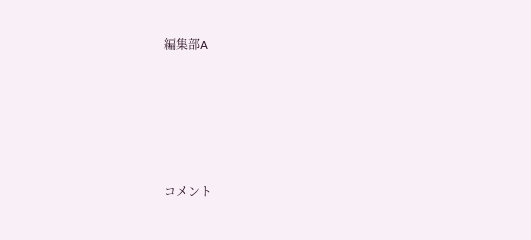編集部A






コメント